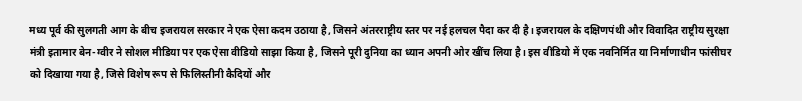मध्य पूर्व की सुलगती आग के बीच इजरायल सरकार ने एक ऐसा कदम उठाया है, जिसने अंतरराष्ट्रीय स्तर पर नई हलचल पैदा कर दी है। इजरायल के दक्षिणपंथी और विवादित राष्ट्रीय सुरक्षा मंत्री इतामार बेन-ग्वीर ने सोशल मीडिया पर एक ऐसा वीडियो साझा किया है, जिसने पूरी दुनिया का ध्यान अपनी ओर खींच लिया है। इस वीडियो में एक नवनिर्मित या निर्माणाधीन फांसीघर को दिखाया गया है, जिसे विशेष रूप से फिलिस्तीनी कैदियों और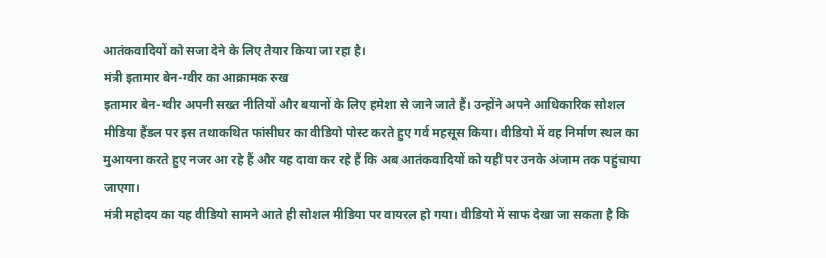आतंकवादियों को सजा देने के लिए तैयार किया जा रहा है।
मंत्री इतामार बेन-ग्वीर का आक्रामक रुख
इतामार बेन-ग्वीर अपनी सख्त नीतियों और बयानों के लिए हमेशा से जाने जाते हैं। उन्होंने अपने आधिकारिक सोशल मीडिया हैंडल पर इस तथाकथित फांसीघर का वीडियो पोस्ट करते हुए गर्व महसूस किया। वीडियो में वह निर्माण स्थल का मुआयना करते हुए नजर आ रहे हैं और यह दावा कर रहे हैं कि अब आतंकवादियों को यहीं पर उनके अंजाम तक पहुंचाया जाएगा।
मंत्री महोदय का यह वीडियो सामने आते ही सोशल मीडिया पर वायरल हो गया। वीडियो में साफ देखा जा सकता है कि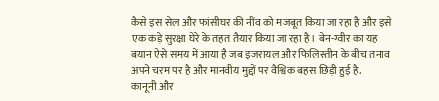कैसे इस सेल और फांसीघर की नींव को मजबूत किया जा रहा है और इसे एक कड़े सुरक्षा घेरे के तहत तैयार किया जा रहा है। बेन-ग्वीर का यह बयान ऐसे समय में आया है जब इजरायल और फिलिस्तीन के बीच तनाव अपने चरम पर है और मानवीय मुद्दों पर वैश्विक बहस छिड़ी हुई है.
कानूनी और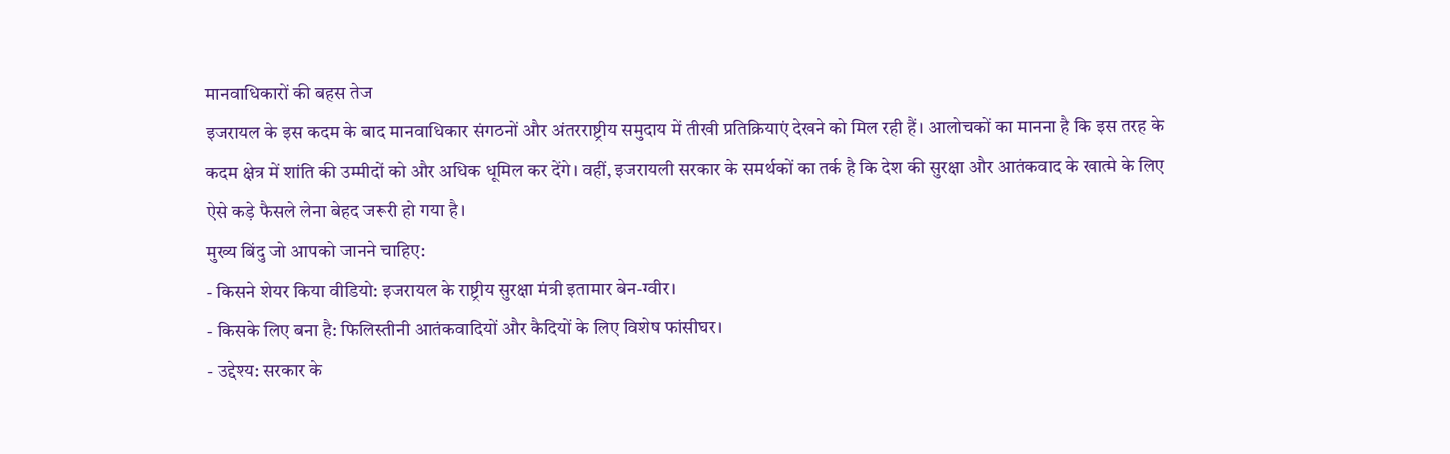मानवाधिकारों की बहस तेज
इजरायल के इस कदम के बाद मानवाधिकार संगठनों और अंतरराष्ट्रीय समुदाय में तीखी प्रतिक्रियाएं देखने को मिल रही हैं। आलोचकों का मानना है कि इस तरह के कदम क्षेत्र में शांति की उम्मीदों को और अधिक धूमिल कर देंगे। वहीं, इजरायली सरकार के समर्थकों का तर्क है कि देश की सुरक्षा और आतंकवाद के खात्मे के लिए ऐसे कड़े फैसले लेना बेहद जरूरी हो गया है।
मुख्य बिंदु जो आपको जानने चाहिए:
- किसने शेयर किया वीडियो: इजरायल के राष्ट्रीय सुरक्षा मंत्री इतामार बेन-ग्वीर।
- किसके लिए बना है: फिलिस्तीनी आतंकवादियों और कैदियों के लिए विशेष फांसीघर।
- उद्देश्य: सरकार के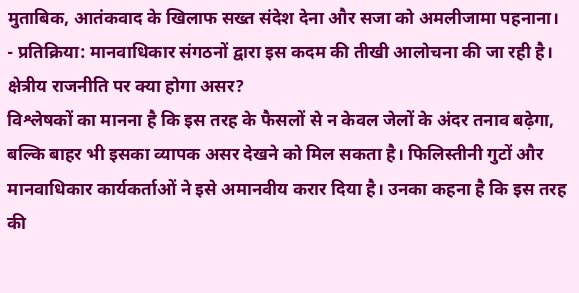मुताबिक, आतंकवाद के खिलाफ सख्त संदेश देना और सजा को अमलीजामा पहनाना।
- प्रतिक्रिया: मानवाधिकार संगठनों द्वारा इस कदम की तीखी आलोचना की जा रही है।
क्षेत्रीय राजनीति पर क्या होगा असर?
विश्लेषकों का मानना है कि इस तरह के फैसलों से न केवल जेलों के अंदर तनाव बढ़ेगा, बल्कि बाहर भी इसका व्यापक असर देखने को मिल सकता है। फिलिस्तीनी गुटों और मानवाधिकार कार्यकर्ताओं ने इसे अमानवीय करार दिया है। उनका कहना है कि इस तरह की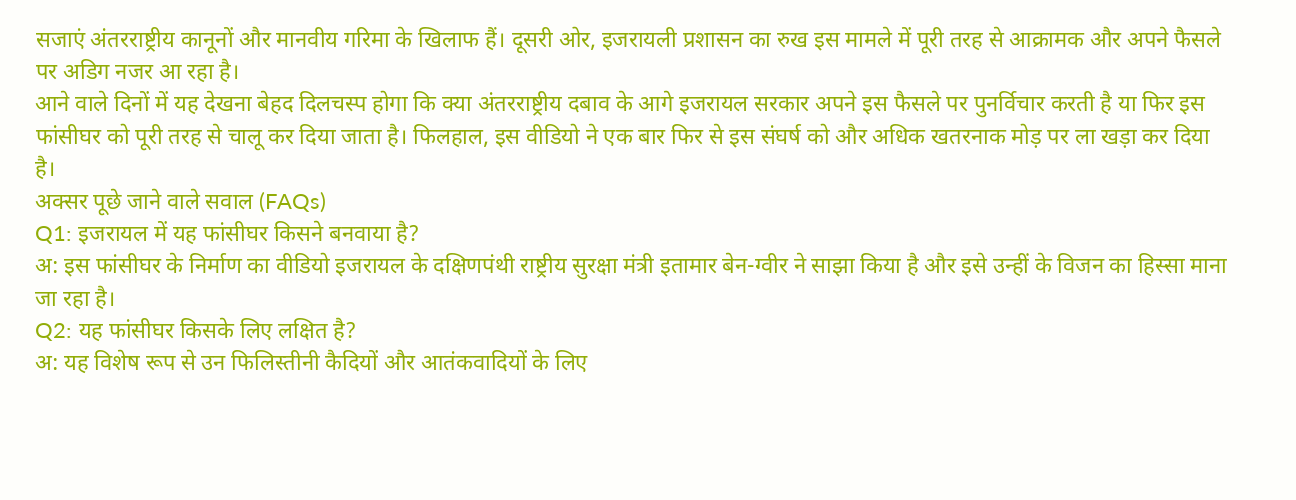सजाएं अंतरराष्ट्रीय कानूनों और मानवीय गरिमा के खिलाफ हैं। दूसरी ओर, इजरायली प्रशासन का रुख इस मामले में पूरी तरह से आक्रामक और अपने फैसले पर अडिग नजर आ रहा है।
आने वाले दिनों में यह देखना बेहद दिलचस्प होगा कि क्या अंतरराष्ट्रीय दबाव के आगे इजरायल सरकार अपने इस फैसले पर पुनर्विचार करती है या फिर इस फांसीघर को पूरी तरह से चालू कर दिया जाता है। फिलहाल, इस वीडियो ने एक बार फिर से इस संघर्ष को और अधिक खतरनाक मोड़ पर ला खड़ा कर दिया है।
अक्सर पूछे जाने वाले सवाल (FAQs)
Q1: इजरायल में यह फांसीघर किसने बनवाया है?
अ: इस फांसीघर के निर्माण का वीडियो इजरायल के दक्षिणपंथी राष्ट्रीय सुरक्षा मंत्री इतामार बेन-ग्वीर ने साझा किया है और इसे उन्हीं के विजन का हिस्सा माना जा रहा है।
Q2: यह फांसीघर किसके लिए लक्षित है?
अ: यह विशेष रूप से उन फिलिस्तीनी कैदियों और आतंकवादियों के लिए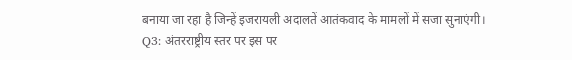बनाया जा रहा है जिन्हें इजरायली अदालतें आतंकवाद के मामलों में सजा सुनाएंगी।
Q3: अंतरराष्ट्रीय स्तर पर इस पर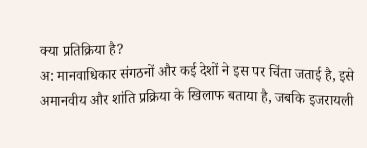क्या प्रतिक्रिया है?
अ: मानवाधिकार संगठनों और कई देशों ने इस पर चिंता जताई है, इसे अमानवीय और शांति प्रक्रिया के खिलाफ बताया है, जबकि इजरायली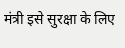मंत्री इसे सुरक्षा के लिए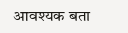आवश्यक बता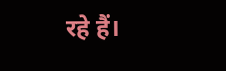रहे हैं।